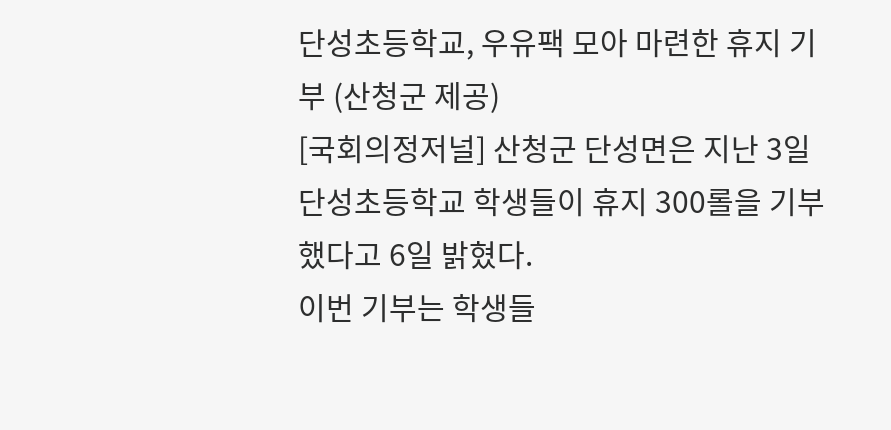단성초등학교, 우유팩 모아 마련한 휴지 기부 (산청군 제공)
[국회의정저널] 산청군 단성면은 지난 3일 단성초등학교 학생들이 휴지 300롤을 기부했다고 6일 밝혔다.
이번 기부는 학생들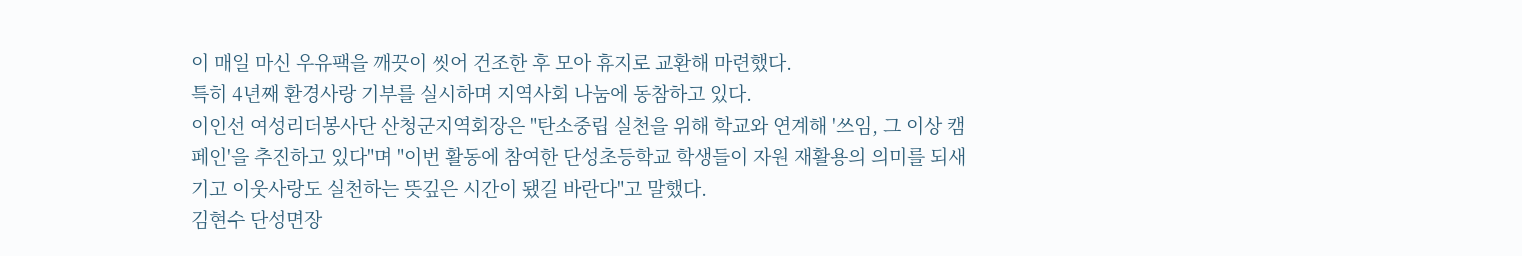이 매일 마신 우유팩을 깨끗이 씻어 건조한 후 모아 휴지로 교환해 마련했다.
특히 4년째 환경사랑 기부를 실시하며 지역사회 나눔에 동참하고 있다.
이인선 여성리더봉사단 산청군지역회장은 "탄소중립 실천을 위해 학교와 연계해 '쓰임, 그 이상 캠페인'을 추진하고 있다"며 "이번 활동에 참여한 단성초등학교 학생들이 자원 재활용의 의미를 되새기고 이웃사랑도 실천하는 뜻깊은 시간이 됐길 바란다"고 말했다.
김현수 단성면장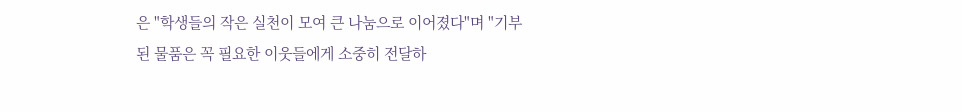은 "학생들의 작은 실천이 모여 큰 나눔으로 이어졌다"며 "기부된 물품은 꼭 필요한 이웃들에게 소중히 전달하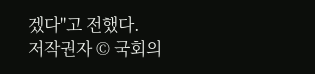겠다"고 전했다.
저작권자 © 국회의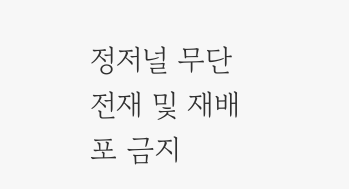정저널 무단전재 및 재배포 금지